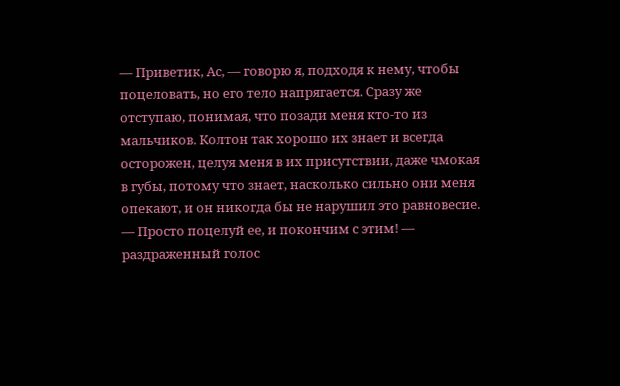— Приветик, Ас, — говорю я, подходя к нему, чтобы поцеловать, но его тело напрягается. Сразу же отступаю, понимая, что позади меня кто-то из мальчиков. Колтон так хорошо их знает и всегда осторожен, целуя меня в их присутствии, даже чмокая в губы, потому что знает, насколько сильно они меня опекают, и он никогда бы не нарушил это равновесие.
— Просто поцелуй ее, и покончим с этим! — раздраженный голос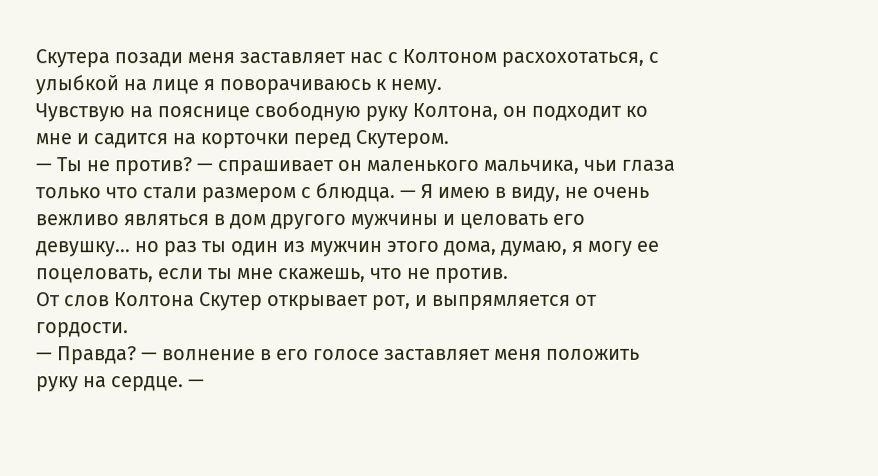Скутера позади меня заставляет нас с Колтоном расхохотаться, с улыбкой на лице я поворачиваюсь к нему.
Чувствую на пояснице свободную руку Колтона, он подходит ко мне и садится на корточки перед Скутером.
— Ты не против? — спрашивает он маленького мальчика, чьи глаза только что стали размером с блюдца. — Я имею в виду, не очень вежливо являться в дом другого мужчины и целовать его девушку… но раз ты один из мужчин этого дома, думаю, я могу ее поцеловать, если ты мне скажешь, что не против.
От слов Колтона Скутер открывает рот, и выпрямляется от гордости.
— Правда? — волнение в его голосе заставляет меня положить руку на сердце. —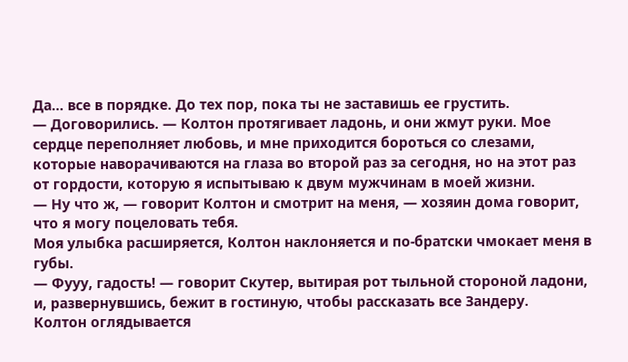Да… все в порядке. До тех пор, пока ты не заставишь ее грустить.
— Договорились. — Колтон протягивает ладонь, и они жмут руки. Мое сердце переполняет любовь, и мне приходится бороться со слезами, которые наворачиваются на глаза во второй раз за сегодня, но на этот раз от гордости, которую я испытываю к двум мужчинам в моей жизни.
— Ну что ж, — говорит Колтон и смотрит на меня, — хозяин дома говорит, что я могу поцеловать тебя.
Моя улыбка расширяется, Колтон наклоняется и по-братски чмокает меня в губы.
— Фууу, гадость! — говорит Скутер, вытирая рот тыльной стороной ладони, и, развернувшись, бежит в гостиную, чтобы рассказать все Зандеру.
Колтон оглядывается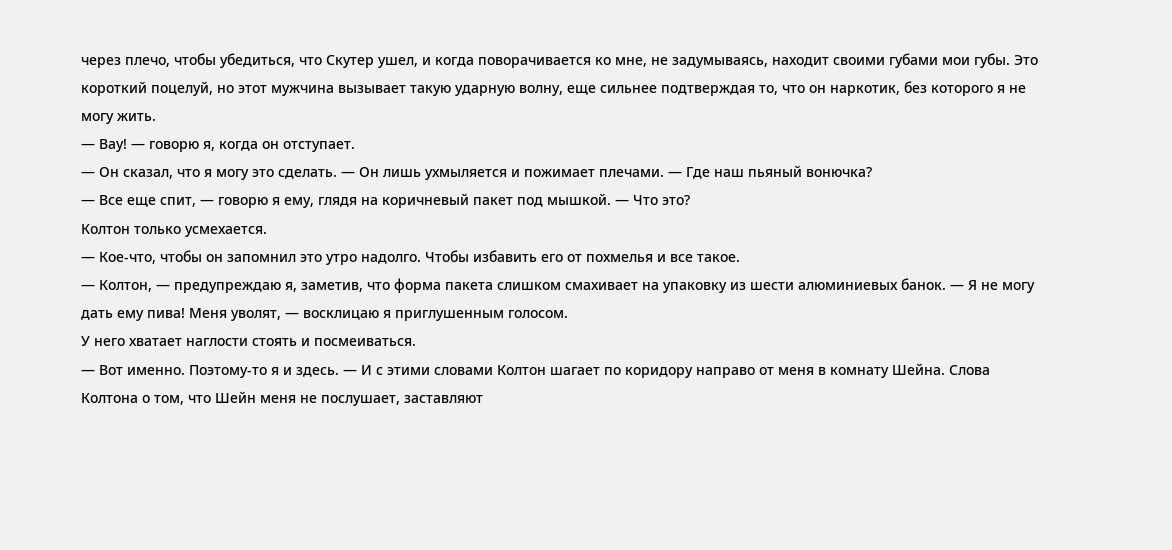через плечо, чтобы убедиться, что Скутер ушел, и когда поворачивается ко мне, не задумываясь, находит своими губами мои губы. Это короткий поцелуй, но этот мужчина вызывает такую ударную волну, еще сильнее подтверждая то, что он наркотик, без которого я не могу жить.
— Вау! — говорю я, когда он отступает.
— Он сказал, что я могу это сделать. — Он лишь ухмыляется и пожимает плечами. — Где наш пьяный вонючка?
— Все еще спит, — говорю я ему, глядя на коричневый пакет под мышкой. — Что это?
Колтон только усмехается.
— Кое-что, чтобы он запомнил это утро надолго. Чтобы избавить его от похмелья и все такое.
— Колтон, — предупреждаю я, заметив, что форма пакета слишком смахивает на упаковку из шести алюминиевых банок. — Я не могу дать ему пива! Меня уволят, — восклицаю я приглушенным голосом.
У него хватает наглости стоять и посмеиваться.
— Вот именно. Поэтому-то я и здесь. — И с этими словами Колтон шагает по коридору направо от меня в комнату Шейна. Слова Колтона о том, что Шейн меня не послушает, заставляют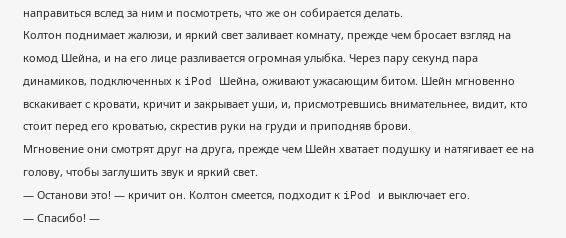направиться вслед за ним и посмотреть, что же он собирается делать.
Колтон поднимает жалюзи, и яркий свет заливает комнату, прежде чем бросает взгляд на комод Шейна, и на его лице разливается огромная улыбка. Через пару секунд пара динамиков, подключенных к iPod Шейна, оживают ужасающим битом. Шейн мгновенно вскакивает с кровати, кричит и закрывает уши, и, присмотревшись внимательнее, видит, кто стоит перед его кроватью, скрестив руки на груди и приподняв брови.
Мгновение они смотрят друг на друга, прежде чем Шейн хватает подушку и натягивает ее на голову, чтобы заглушить звук и яркий свет.
— Останови это! — кричит он. Колтон смеется, подходит к iPod и выключает его.
— Спасибо! —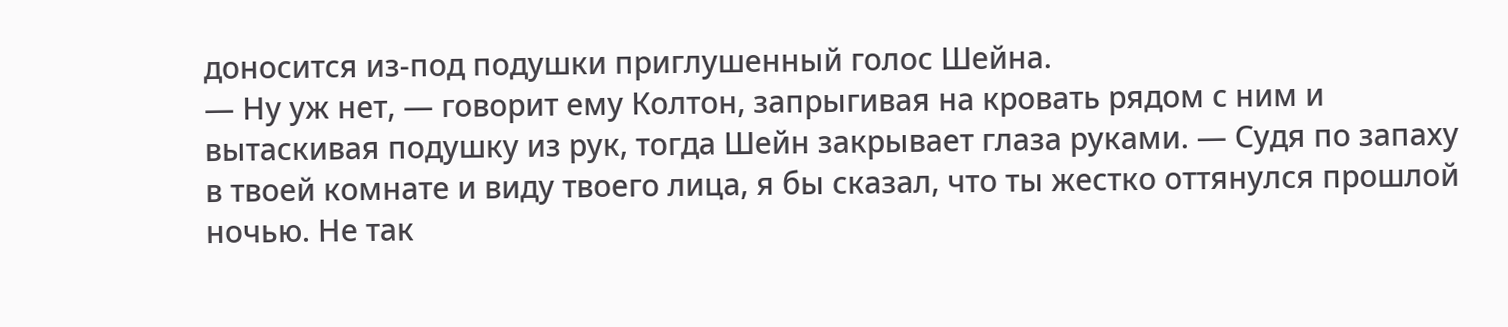доносится из-под подушки приглушенный голос Шейна.
— Ну уж нет, — говорит ему Колтон, запрыгивая на кровать рядом с ним и вытаскивая подушку из рук, тогда Шейн закрывает глаза руками. — Судя по запаху в твоей комнате и виду твоего лица, я бы сказал, что ты жестко оттянулся прошлой ночью. Не так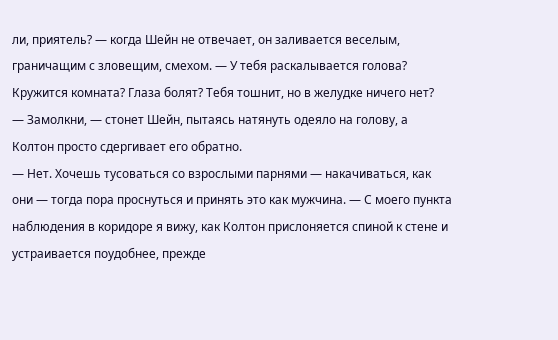ли, приятель? — когда Шейн не отвечает, он заливается веселым, граничащим с зловещим, смехом. — У тебя раскалывается голова? Кружится комната? Глаза болят? Тебя тошнит, но в желудке ничего нет?
— Замолкни, — стонет Шейн, пытаясь натянуть одеяло на голову, а Колтон просто сдергивает его обратно.
— Нет. Хочешь тусоваться со взрослыми парнями — накачиваться, как они — тогда пора проснуться и принять это как мужчина. — С моего пункта наблюдения в коридоре я вижу, как Колтон прислоняется спиной к стене и устраивается поудобнее, прежде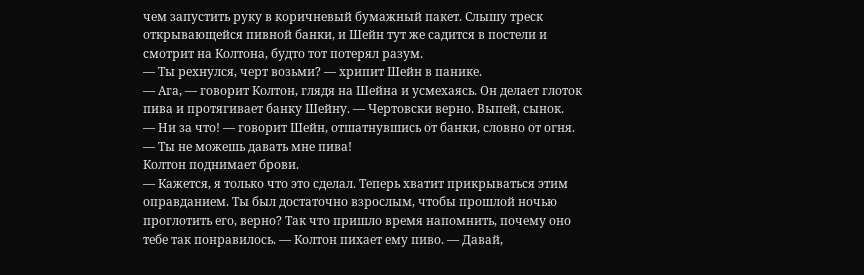чем запустить руку в коричневый бумажный пакет. Слышу треск открывающейся пивной банки, и Шейн тут же садится в постели и смотрит на Колтона, будто тот потерял разум.
— Ты рехнулся, черт возьми? — хрипит Шейн в панике.
— Ага, — говорит Колтон, глядя на Шейна и усмехаясь. Он делает глоток пива и протягивает банку Шейну. — Чертовски верно. Выпей, сынок.
— Ни за что! — говорит Шейн, отшатнувшись от банки, словно от огня. — Ты не можешь давать мне пива!
Колтон поднимает брови.
— Кажется, я только что это сделал. Теперь хватит прикрываться этим оправданием. Ты был достаточно взрослым, чтобы прошлой ночью проглотить его, верно? Так что пришло время напомнить, почему оно тебе так понравилось. — Колтон пихает ему пиво. — Давай,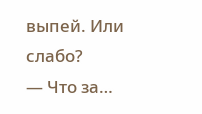выпей. Или слабо?
— Что за…